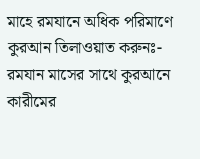মাহে রমযানে অধিক পরিমাণে কুরআন তিলাওয়াত করুনঃ-
রমযান মাসের সাথে কুরআনে কারীমের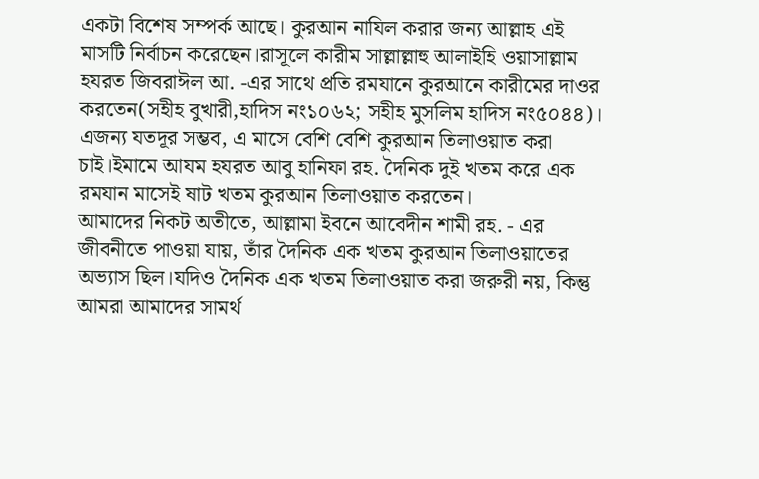একটা বিশেষ সম্পর্ক আছে। কুরআন নাযিল করার জন্য আল্লাহ এই মাসটি নির্বাচন করেছেন।রাসূলে কারীম সাল্লাল্লাহু আলাইহি ওয়াসাল্লাম হযরত জিবরাঈল আ. -এর সাথে প্রতি রমযানে কুরআনে কারীমের দাওর করতেন(সহীহ বুখারী,হাদিস নং১০৬২; সহীহ মুসলিম হাদিস নং৫০৪৪)।
এজন্য যতদূর সম্ভব, এ মাসে বেশি বেশি কুরআন তিলাওয়াত করা চাই।ইমামে আযম হযরত আবু হানিফা রহ. দৈনিক দুই খতম করে এক রমযান মাসেই ষাট খতম কুরআন তিলাওয়াত করতেন।
আমাদের নিকট অতীতে, আল্লামা ইবনে আবেদীন শামী রহ. - এর জীবনীতে পাওয়া যায়, তাঁর দৈনিক এক খতম কুরআন তিলাওয়াতের অভ্যাস ছিল।যদিও দৈনিক এক খতম তিলাওয়াত করা জরুরী নয়, কিন্তু আমরা আমাদের সামর্থ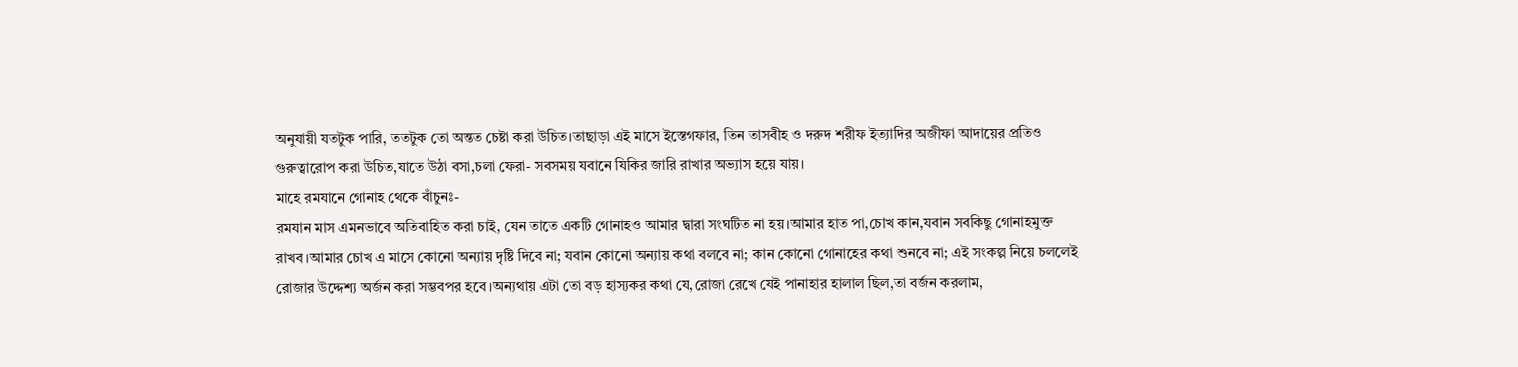অনুযায়ী যতটুক পারি, ততটুক তো অন্তত চেষ্টা করা উচিত।তাছাড়া এই মাসে ইস্তেগফার, তিন তাসবীহ ও দরুদ শরীফ ইত্যাদির অজীফা আদায়ের প্রতিও গুরুত্বারোপ করা উচিত,যাতে উঠা বসা,চলা ফেরা- সবসময় যবানে যিকির জারি রাখার অভ্যাস হয়ে যায়।
মাহে রমযানে গোনাহ থেকে বাঁচুনঃ-
রমযান মাস এমনভাবে অতিবাহিত করা চাই, যেন তাতে একটি গোনাহও আমার দ্বারা সংঘটিত না হয়।আমার হাত পা,চোখ কান,যবান সবকিছু গোনাহমুক্ত রাখব।আমার চোখ এ মাসে কোনো অন্যায় দৃষ্টি দিবে না; যবান কোনো অন্যায় কথা বলবে না; কান কোনো গোনাহের কথা শুনবে না; এই সংকল্প নিয়ে চললেই রোজার উদ্দেশ্য অর্জন করা সম্ভবপর হবে।অন্যথায় এটা তো বড় হাস্যকর কথা যে,রোজা রেখে যেই পানাহার হালাল ছিল,তা বর্জন করলাম,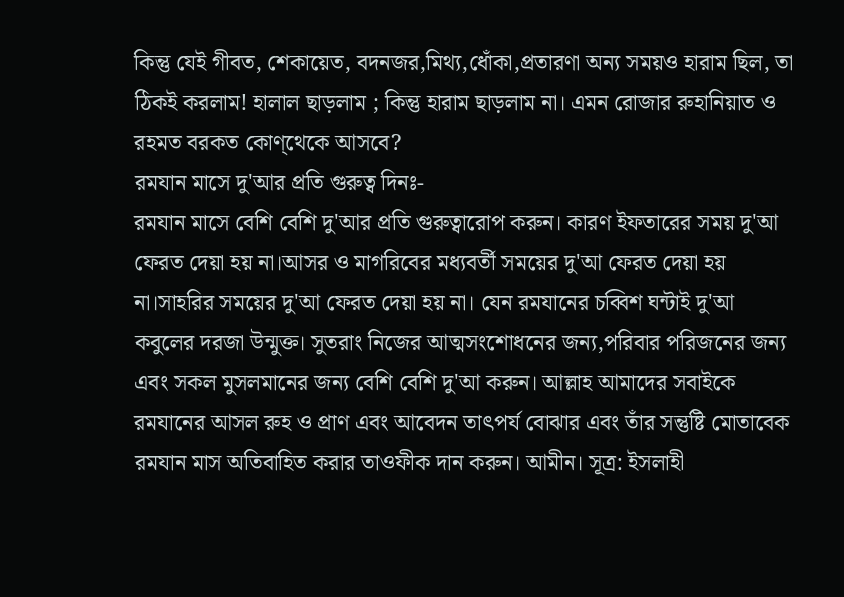কিন্তু যেই গীবত, শেকায়েত, বদনজর,মিথ্য,ধোঁকা,প্রতারণা অন্য সময়ও হারাম ছিল, তা ঠিকই করলাম! হালাল ছাড়লাম ; কিন্তু হারাম ছাড়লাম না। এমন রোজার রুহানিয়াত ও রহমত বরকত কোণ্থেকে আসবে?
রমযান মাসে দু'আর প্রতি গুরুত্ব দিনঃ-
রমযান মাসে বেশি বেশি দু'আর প্রতি গুরুত্বারোপ করুন। কারণ ইফতারের সময় দু'আ ফেরত দেয়া হয় না।আসর ও মাগরিবের মধ্যবর্তী সময়ের দু'আ ফেরত দেয়া হয় না।সাহরির সময়ের দু'আ ফেরত দেয়া হয় না। যেন রমযানের চব্বিশ ঘন্টাই দু'আ কবুলের দরজা উন্মুক্ত। সুতরাং নিজের আত্মসংশোধনের জন্য,পরিবার পরিজনের জন্য এবং সকল মুসলমানের জন্য বেশি বেশি দু'আ করুন। আল্লাহ আমাদের সবাইকে রমযানের আসল রুহ ও প্রাণ এবং আবেদন তাৎপর্য বোঝার এবং তাঁর সন্তুষ্টি মোতাবেক রমযান মাস অতিবাহিত করার তাওফীক দান করুন। আমীন। সূত্র: ইসলাহী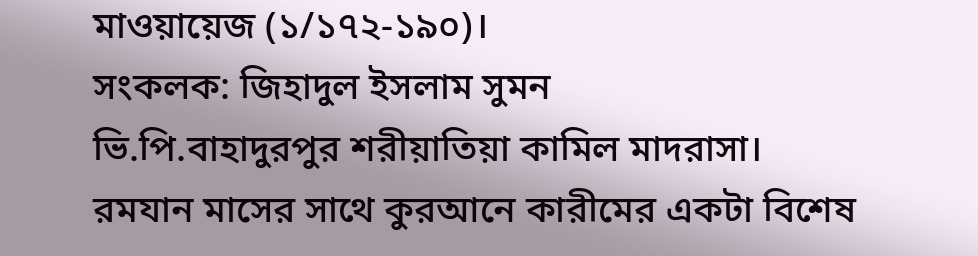মাওয়ায়েজ (১/১৭২-১৯০)।
সংকলক: জিহাদুল ইসলাম সুমন
ভি.পি.বাহাদুরপুর শরীয়াতিয়া কামিল মাদরাসা।
রমযান মাসের সাথে কুরআনে কারীমের একটা বিশেষ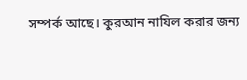সম্পর্ক আছে। কুরআন নাযিল করার জন্য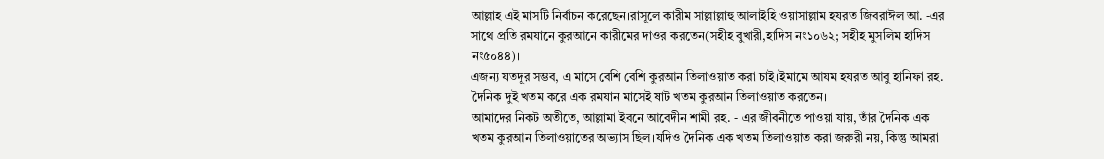আল্লাহ এই মাসটি নির্বাচন করেছেন।রাসূলে কারীম সাল্লাল্লাহু আলাইহি ওয়াসাল্লাম হযরত জিবরাঈল আ. -এর সাথে প্রতি রমযানে কুরআনে কারীমের দাওর করতেন(সহীহ বুখারী,হাদিস নং১০৬২; সহীহ মুসলিম হাদিস নং৫০৪৪)।
এজন্য যতদূর সম্ভব, এ মাসে বেশি বেশি কুরআন তিলাওয়াত করা চাই।ইমামে আযম হযরত আবু হানিফা রহ. দৈনিক দুই খতম করে এক রমযান মাসেই ষাট খতম কুরআন তিলাওয়াত করতেন।
আমাদের নিকট অতীতে, আল্লামা ইবনে আবেদীন শামী রহ. - এর জীবনীতে পাওয়া যায়, তাঁর দৈনিক এক খতম কুরআন তিলাওয়াতের অভ্যাস ছিল।যদিও দৈনিক এক খতম তিলাওয়াত করা জরুরী নয়, কিন্তু আমরা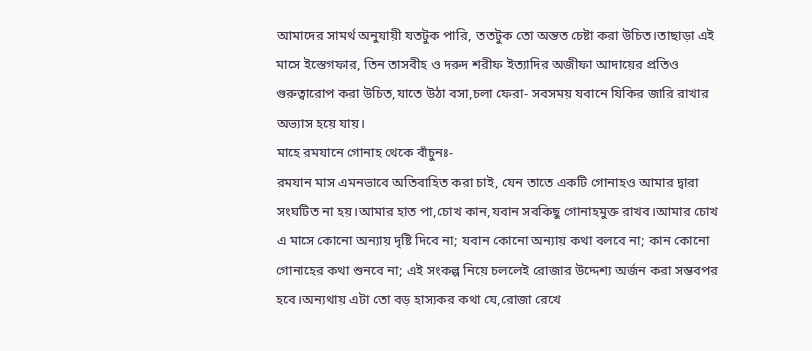আমাদের সামর্থ অনুযায়ী যতটুক পারি, ততটুক তো অন্তত চেষ্টা করা উচিত।তাছাড়া এই মাসে ইস্তেগফার, তিন তাসবীহ ও দরুদ শরীফ ইত্যাদির অজীফা আদায়ের প্রতিও গুরুত্বারোপ করা উচিত,যাতে উঠা বসা,চলা ফেরা- সবসময় যবানে যিকির জারি রাখার অভ্যাস হয়ে যায়।
মাহে রমযানে গোনাহ থেকে বাঁচুনঃ-
রমযান মাস এমনভাবে অতিবাহিত করা চাই, যেন তাতে একটি গোনাহও আমার দ্বারা সংঘটিত না হয়।আমার হাত পা,চোখ কান,যবান সবকিছু গোনাহমুক্ত রাখব।আমার চোখ এ মাসে কোনো অন্যায় দৃষ্টি দিবে না; যবান কোনো অন্যায় কথা বলবে না; কান কোনো গোনাহের কথা শুনবে না; এই সংকল্প নিয়ে চললেই রোজার উদ্দেশ্য অর্জন করা সম্ভবপর হবে।অন্যথায় এটা তো বড় হাস্যকর কথা যে,রোজা রেখে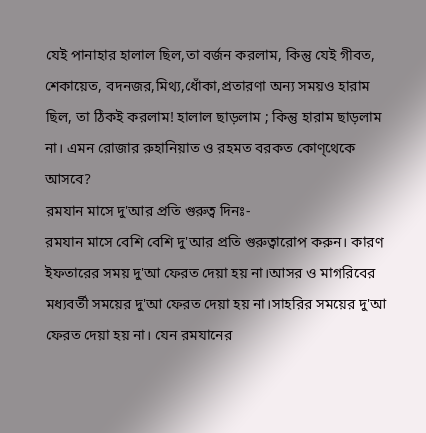যেই পানাহার হালাল ছিল,তা বর্জন করলাম, কিন্তু যেই গীবত, শেকায়েত, বদনজর,মিথ্য,ধোঁকা,প্রতারণা অন্য সময়ও হারাম ছিল, তা ঠিকই করলাম! হালাল ছাড়লাম ; কিন্তু হারাম ছাড়লাম না। এমন রোজার রুহানিয়াত ও রহমত বরকত কোণ্থেকে আসবে?
রমযান মাসে দু'আর প্রতি গুরুত্ব দিনঃ-
রমযান মাসে বেশি বেশি দু'আর প্রতি গুরুত্বারোপ করুন। কারণ ইফতারের সময় দু'আ ফেরত দেয়া হয় না।আসর ও মাগরিবের মধ্যবর্তী সময়ের দু'আ ফেরত দেয়া হয় না।সাহরির সময়ের দু'আ ফেরত দেয়া হয় না। যেন রমযানের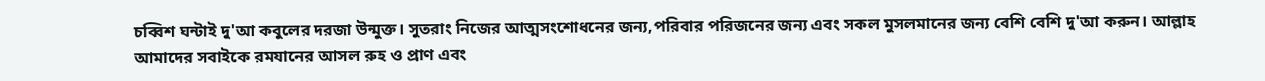চব্বিশ ঘন্টাই দু'আ কবুলের দরজা উন্মুক্ত। সুতরাং নিজের আত্মসংশোধনের জন্য,পরিবার পরিজনের জন্য এবং সকল মুসলমানের জন্য বেশি বেশি দু'আ করুন। আল্লাহ আমাদের সবাইকে রমযানের আসল রুহ ও প্রাণ এবং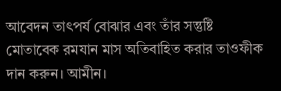আবেদন তাৎপর্য বোঝার এবং তাঁর সন্তুষ্টি মোতাবেক রমযান মাস অতিবাহিত করার তাওফীক দান করুন। আমীন।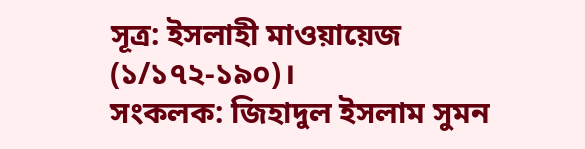সূত্র: ইসলাহী মাওয়ায়েজ (১/১৭২-১৯০)।
সংকলক: জিহাদুল ইসলাম সুমন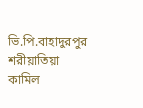ভি.পি.বাহাদুরপুর শরীয়াতিয়া কামিল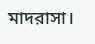মাদরাসা।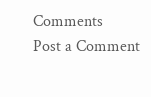Comments
Post a Comment